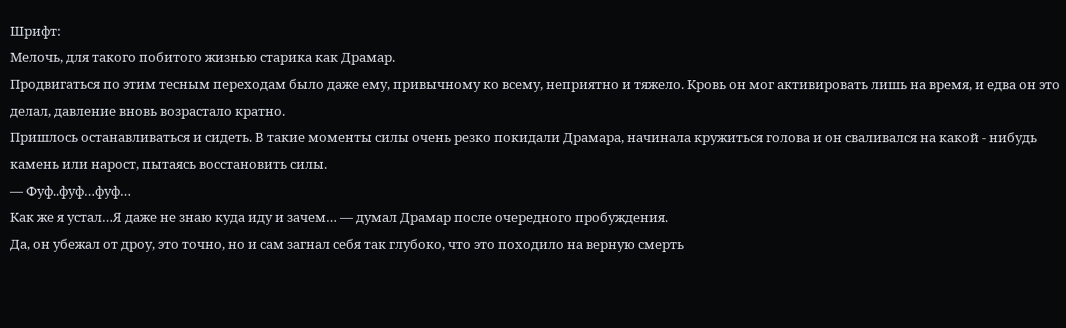Шрифт:
Мелочь, для такого побитого жизнью старика как Драмар.
Продвигаться по этим тесным переходам было даже ему, привычному ко всему, неприятно и тяжело. Кровь он мог активировать лишь на время, и едва он это делал, давление вновь возрастало кратно.
Пришлось останавливаться и сидеть. В такие моменты силы очень резко покидали Драмара, начинала кружиться голова и он сваливался на какой - нибудь камень или нарост, пытаясь восстановить силы.
— Фуф..фуф…фуф…
Как же я устал…Я даже не знаю куда иду и зачем… — думал Драмар после очередного пробуждения.
Да, он убежал от дроу, это точно, но и сам загнал себя так глубоко, что это походило на верную смерть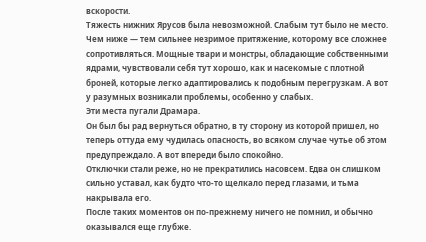вскорости.
Тяжесть нижних Ярусов была невозможной. Слабым тут было не место. Чем ниже — тем сильнее незримое притяжение, которому все сложнее сопротивляться. Мощные твари и монстры, обладающие собственными ядрами, чувствовали себя тут хорошо, как и насекомые с плотной броней, которые легко адаптировались к подобным перегрузкам. А вот у разумных возникали проблемы, особенно у слабых.
Эти места пугали Драмара.
Он был бы рад вернуться обратно, в ту сторону из которой пришел, но теперь оттуда ему чудилась опасность, во всяком случае чутье об этом предупреждало. А вот впереди было спокойно.
Отключки стали реже, но не прекратились насовсем. Едва он слишком сильно уставал, как будто что-то щелкало перед глазами, и тьма накрывала его.
После таких моментов он по-прежнему ничего не помнил, и обычно оказывался еще глубже.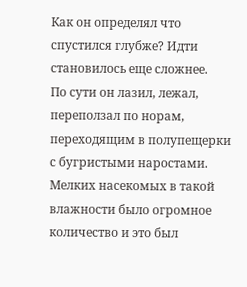Как он определял что спустился глубже? Идти становилось еще сложнее.
По сути он лазил, лежал, переползал по норам, переходящим в полупещерки с бугристыми наростами. Мелких насекомых в такой влажности было огромное количество и это был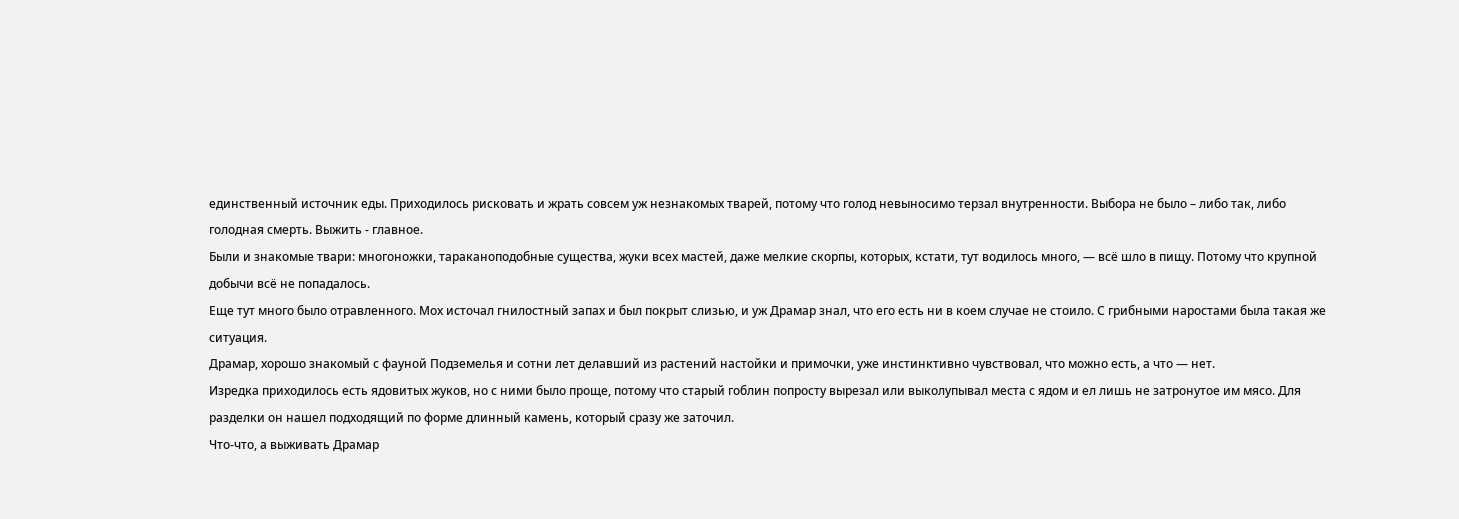единственный источник еды. Приходилось рисковать и жрать совсем уж незнакомых тварей, потому что голод невыносимо терзал внутренности. Выбора не было – либо так, либо голодная смерть. Выжить - главное.
Были и знакомые твари: многоножки, тараканоподобные существа, жуки всех мастей, даже мелкие скорпы, которых, кстати, тут водилось много, — всё шло в пищу. Потому что крупной добычи всё не попадалось.
Еще тут много было отравленного. Мох источал гнилостный запах и был покрыт слизью, и уж Драмар знал, что его есть ни в коем случае не стоило. С грибными наростами была такая же ситуация.
Драмар, хорошо знакомый с фауной Подземелья и сотни лет делавший из растений настойки и примочки, уже инстинктивно чувствовал, что можно есть, а что — нет.
Изредка приходилось есть ядовитых жуков, но с ними было проще, потому что старый гоблин попросту вырезал или выколупывал места с ядом и ел лишь не затронутое им мясо. Для разделки он нашел подходящий по форме длинный камень, который сразу же заточил.
Что-что, а выживать Драмар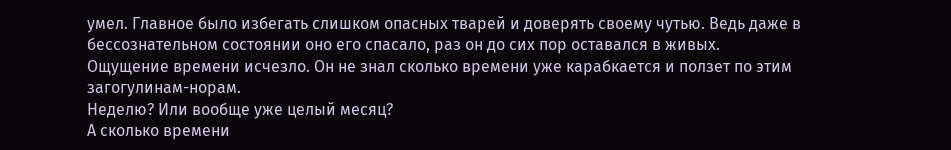умел. Главное было избегать слишком опасных тварей и доверять своему чутью. Ведь даже в бессознательном состоянии оно его спасало, раз он до сих пор оставался в живых.
Ощущение времени исчезло. Он не знал сколько времени уже карабкается и ползет по этим загогулинам-норам.
Неделю? Или вообще уже целый месяц?
А сколько времени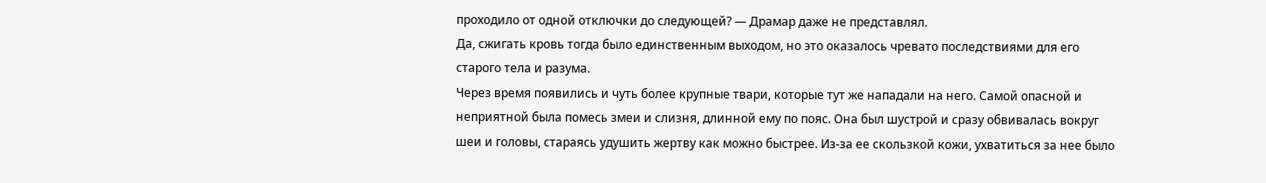проходило от одной отключки до следующей? — Драмар даже не представлял.
Да, сжигать кровь тогда было единственным выходом, но это оказалось чревато последствиями для его старого тела и разума.
Через время появились и чуть более крупные твари, которые тут же нападали на него. Самой опасной и неприятной была помесь змеи и слизня, длинной ему по пояс. Она был шустрой и сразу обвивалась вокруг шеи и головы, стараясь удушить жертву как можно быстрее. Из-за ее скользкой кожи, ухватиться за нее было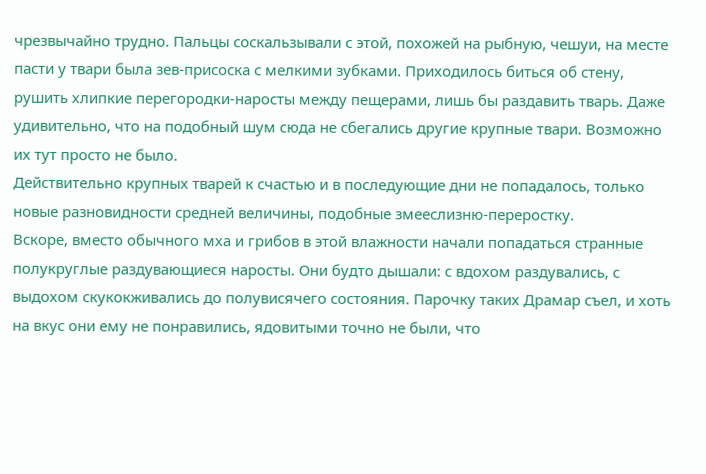чрезвычайно трудно. Пальцы соскальзывали с этой, похожей на рыбную, чешуи, на месте пасти у твари была зев-присоска с мелкими зубками. Приходилось биться об стену, рушить хлипкие перегородки-наросты между пещерами, лишь бы раздавить тварь. Даже удивительно, что на подобный шум сюда не сбегались другие крупные твари. Возможно их тут просто не было.
Действительно крупных тварей к счастью и в последующие дни не попадалось, только новые разновидности средней величины, подобные змееслизню-переростку.
Вскоре, вместо обычного мха и грибов в этой влажности начали попадаться странные полукруглые раздувающиеся наросты. Они будто дышали: с вдохом раздувались, с выдохом скукокживались до полувисячего состояния. Парочку таких Драмар съел, и хоть на вкус они ему не понравились, ядовитыми точно не были, что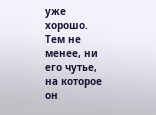уже хорошо.
Тем не менее, ни его чутье, на которое он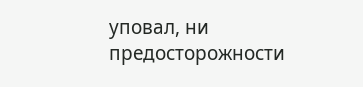уповал, ни предосторожности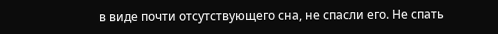в виде почти отсутствующего сна, не спасли его. Не спать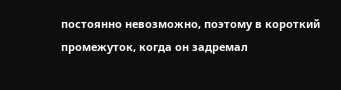постоянно невозможно, поэтому в короткий промежуток, когда он задремал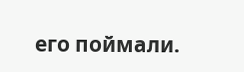его поймали.